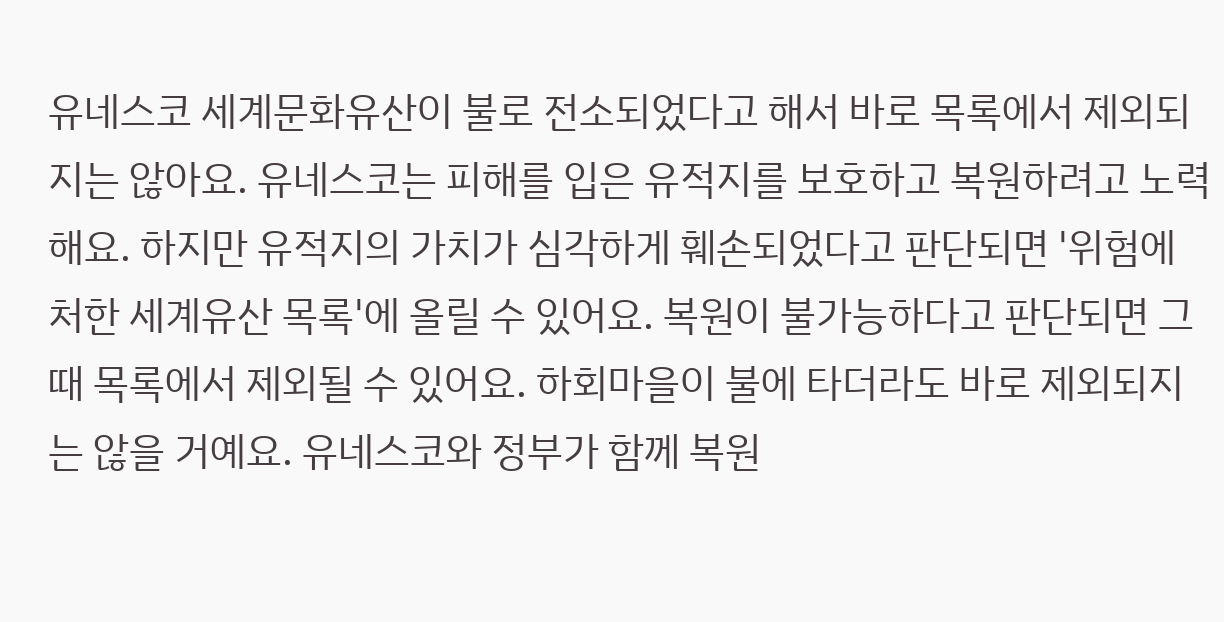유네스코 세계문화유산이 불로 전소되었다고 해서 바로 목록에서 제외되지는 않아요. 유네스코는 피해를 입은 유적지를 보호하고 복원하려고 노력해요. 하지만 유적지의 가치가 심각하게 훼손되었다고 판단되면 '위험에 처한 세계유산 목록'에 올릴 수 있어요. 복원이 불가능하다고 판단되면 그때 목록에서 제외될 수 있어요. 하회마을이 불에 타더라도 바로 제외되지는 않을 거예요. 유네스코와 정부가 함께 복원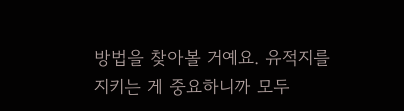방법을 찾아볼 거예요. 유적지를 지키는 게 중요하니까 모두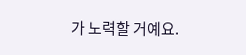가 노력할 거예요.